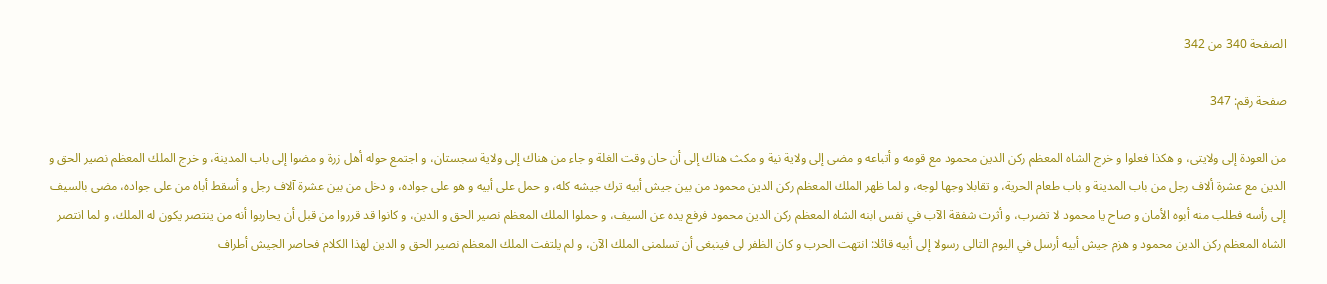الصفحة 340 من 342

صفحة رقم: 347

من العودة إلى ولايتى، و هكذا فعلوا و خرج الشاه المعظم ركن الدين محمود مع قومه و أتباعه و مضى إلى ولاية نية و مكث هناك إلى أن حان وقت الغلة و جاء من هناك إلى ولاية سجستان، و اجتمع حوله أهل زرة و مضوا إلى باب المدينة، و خرج الملك المعظم نصير الحق و الدين مع عشرة ألاف رجل من باب المدينة و باب طعام الحرية، و تقابلا وجها لوجه، و لما ظهر الملك المعظم ركن الدين محمود من بين جيش أبيه ترك جيشه كله، و حمل على أبيه و هو على جواده، و دخل من بين عشرة آلاف رجل و أسقط أباه من على جواده، مضى بالسيف إلى رأسه فطلب منه أبوه الأمان و صاح يا محمود لا تضرب، و أثرت شفقة الآب في نفس ابنه الشاه المعظم ركن الدين محمود فرفع يده عن السيف، و حملوا الملك المعظم نصير الحق و الدين، و كانوا قد قرروا من قبل أن يحاربوا أنه من ينتصر يكون له الملك، و لما انتصر الشاه المعظم ركن الدين محمود و هزم جيش أبيه أرسل في اليوم التالى رسولا إلى أبيه قائلا: انتهت الحرب و كان الظفر لى فينبغى أن تسلمنى الملك الآن، و لم يلتفت الملك المعظم نصير الحق و الدين لهذا الكلام فحاصر الجيش أطراف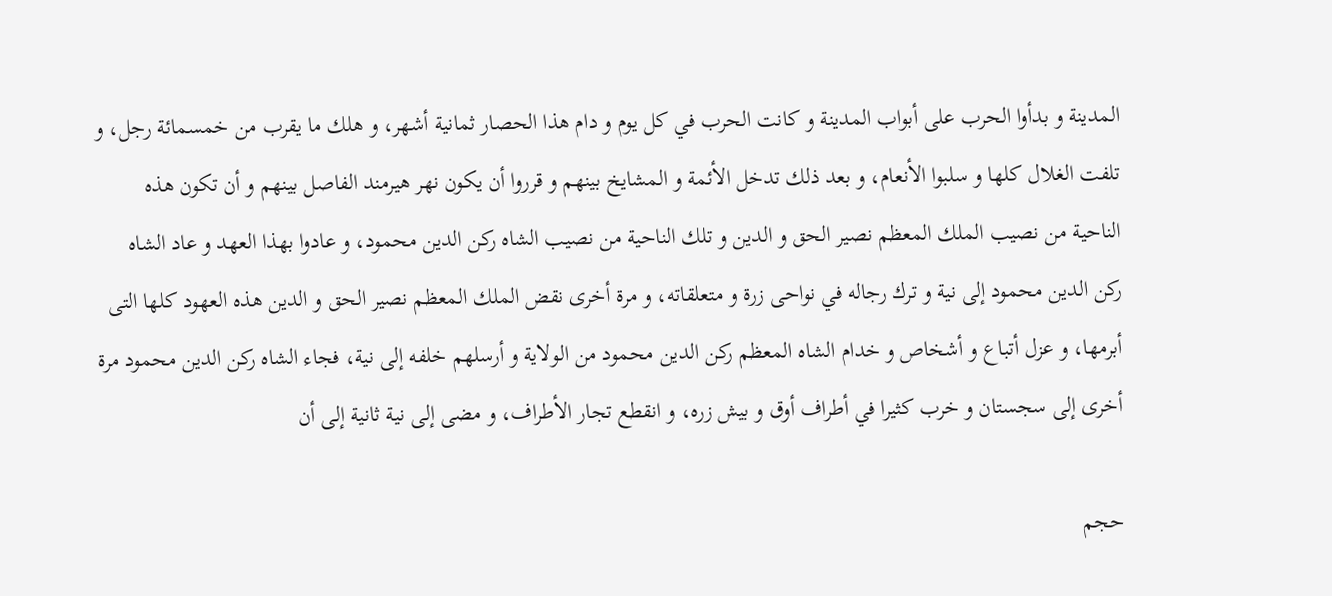المدينة و بدأوا الحرب على أبواب المدينة و كانت الحرب في كل يوم و دام هذا الحصار ثمانية أشهر، و هلك ما يقرب من خمسمائة رجل، و تلفت الغلال كلها و سلبوا الأنعام، و بعد ذلك تدخل الأئمة و المشايخ بينهم و قرروا أن يكون نهر هيرمند الفاصل بينهم و أن تكون هذه الناحية من نصيب الملك المعظم نصير الحق و الدين و تلك الناحية من نصيب الشاه ركن الدين محمود، و عادوا بهذا العهد و عاد الشاه ركن الدين محمود إلى نية و ترك رجاله في نواحى زرة و متعلقاته، و مرة أخرى نقض الملك المعظم نصير الحق و الدين هذه العهود كلها التى أبرمها، و عزل أتباع و أشخاص و خدام الشاه المعظم ركن الدين محمود من الولاية و أرسلهم خلفه إلى نية، فجاء الشاه ركن الدين محمود مرة أخرى إلى سجستان و خرب كثيرا في أطراف أوق و بيش زره، و انقطع تجار الأطراف، و مضى إلى نية ثانية إلى أن

حجم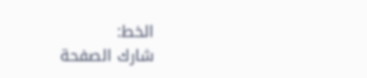الخط:
شارك الصفحة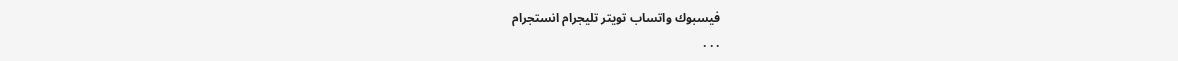فيسبوك واتساب تويتر تليجرام انستجرام
. . .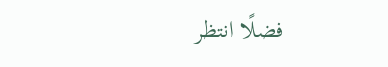فضلًا انتظر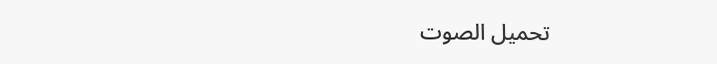تحميل الصوت